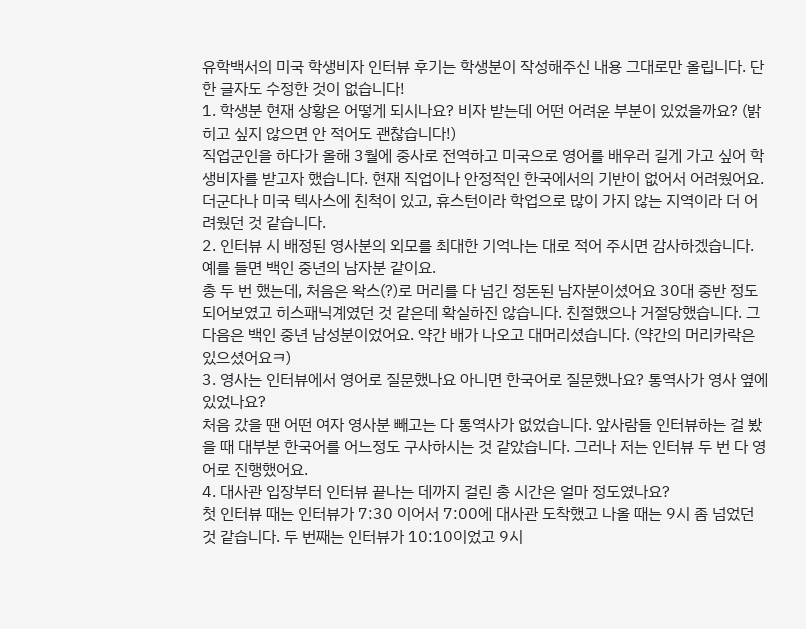유학백서의 미국 학생비자 인터뷰 후기는 학생분이 작성해주신 내용 그대로만 올립니다. 단 한 글자도 수정한 것이 없습니다!
1. 학생분 현재 상황은 어떻게 되시나요? 비자 받는데 어떤 어려운 부분이 있었을까요? (밝히고 싶지 않으면 안 적어도 괜찮습니다!)
직업군인을 하다가 올해 3월에 중사로 전역하고 미국으로 영어를 배우러 길게 가고 싶어 학생비자를 받고자 했습니다. 현재 직업이나 안정적인 한국에서의 기반이 없어서 어려웠어요. 더군다나 미국 텍사스에 친척이 있고, 휴스턴이라 학업으로 많이 가지 않는 지역이라 더 어려웠던 것 같습니다.
2. 인터뷰 시 배정된 영사분의 외모를 최대한 기억나는 대로 적어 주시면 감사하겠습니다. 예를 들면 백인 중년의 남자분 같이요.
총 두 번 했는데, 처음은 왁스(?)로 머리를 다 넘긴 정돈된 남자분이셨어요 30대 중반 정도 되어보였고 히스패닉계였던 것 같은데 확실하진 않습니다. 친절했으나 거절당했습니다. 그 다음은 백인 중년 남성분이었어요. 약간 배가 나오고 대머리셨습니다. (약간의 머리카락은 있으셨어요ㅋ)
3. 영사는 인터뷰에서 영어로 질문했나요 아니면 한국어로 질문했나요? 통역사가 영사 옆에 있었나요?
처음 갔을 땐 어떤 여자 영사분 빼고는 다 통역사가 없었습니다. 앞사람들 인터뷰하는 걸 봤을 때 대부분 한국어를 어느정도 구사하시는 것 같았습니다. 그러나 저는 인터뷰 두 번 다 영어로 진행했어요.
4. 대사관 입장부터 인터뷰 끝나는 데까지 걸린 총 시간은 얼마 정도였나요?
첫 인터뷰 때는 인터뷰가 7:30 이어서 7:00에 대사관 도착했고 나올 때는 9시 좀 넘었던 것 같습니다. 두 번째는 인터뷰가 10:10이었고 9시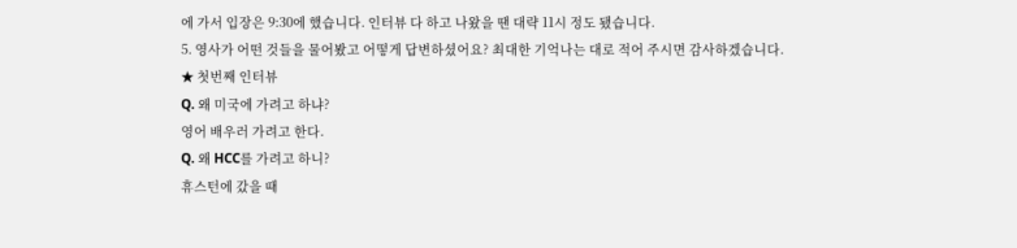에 가서 입장은 9:30에 했습니다. 인터뷰 다 하고 나왔을 땐 대략 11시 정도 됐습니다.
5. 영사가 어떤 것들을 물어봤고 어떻게 답변하셨어요? 최대한 기억나는 대로 적어 주시면 감사하겠습니다.
★ 첫번째 인터뷰
Q. 왜 미국에 가려고 하냐?
영어 배우러 가려고 한다.
Q. 왜 HCC를 가려고 하니?
휴스턴에 갔을 때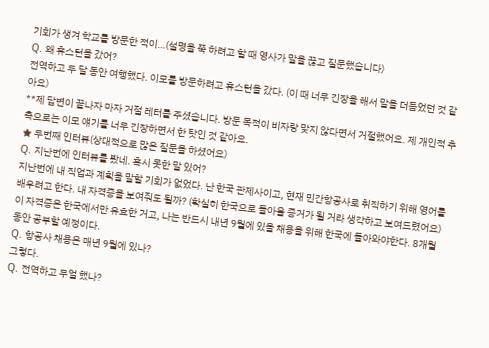기회가 생겨 학교를 방문한 적이…(설명을 쭉 하려고 할 때 영사가 말을 끊고 질문했습니다)
Q. 왜 휴스턴을 갔어?
전역하고 두 달 동안 여행했다. 이모를 방문하려고 휴스턴을 갔다. (이 때 너무 긴장을 해서 말을 더듬었던 것 같아요)
**제 답변이 끝나자 마자 거절 레터를 주셨습니다. 방문 목적이 비자랑 맞지 않다면서 거절했어요. 제 개인적 추측으로는 이모 얘기를 너무 긴장하면서 한 탓인 것 같아요.
★ 두번째 인터뷰(상대적으로 많은 질문을 하셨어요)
Q. 지난번에 인터뷰를 봤네. 혹시 못한 말 있어?
지난번에 내 직업과 계획을 말할 기회가 없었다. 난 한국 관제사이고, 현재 민간항공사로 취직하기 위해 영어를 배우려고 한다. 내 자격증을 보여줘도 될까? (확실히 한국으로 돌아올 증거가 될 거라 생각하고 보여드렸어요) 이 자격증은 한국에서만 유효한 거고, 나는 반드시 내년 9월에 있을 채용을 위해 한국에 돌아와야한다. 8개월 동안 공부할 예정이다.
Q. 항공사 채용은 매년 9월에 있나?
그렇다.
Q. 전역하고 무얼 했나?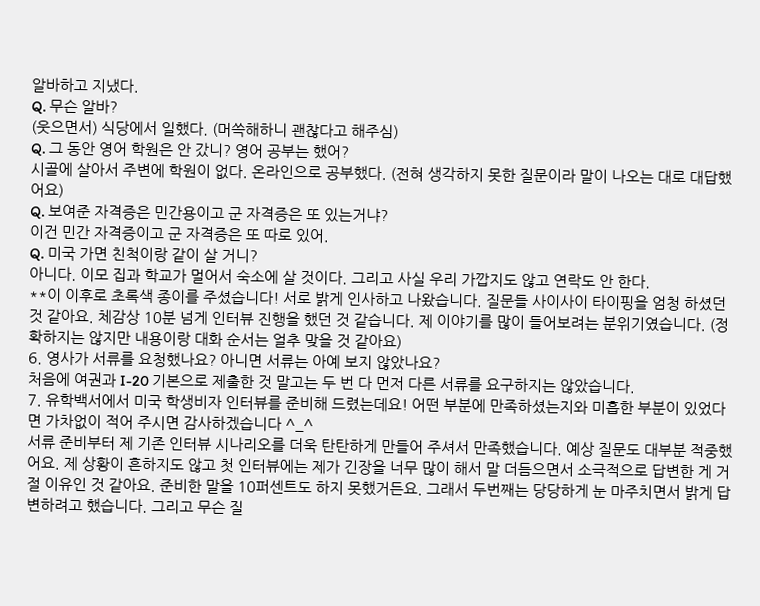알바하고 지냈다.
Q. 무슨 알바?
(웃으면서) 식당에서 일했다. (머쓱해하니 괜찮다고 해주심)
Q. 그 동안 영어 학원은 안 갔니? 영어 공부는 했어?
시골에 살아서 주변에 학원이 없다. 온라인으로 공부했다. (전혀 생각하지 못한 질문이라 말이 나오는 대로 대답했어요)
Q. 보여준 자격증은 민간용이고 군 자격증은 또 있는거냐?
이건 민간 자격증이고 군 자격증은 또 따로 있어.
Q. 미국 가면 친척이랑 같이 살 거니?
아니다. 이모 집과 학교가 멀어서 숙소에 살 것이다. 그리고 사실 우리 가깝지도 않고 연락도 안 한다.
**이 이후로 초록색 종이를 주셨습니다! 서로 밝게 인사하고 나왔습니다. 질문들 사이사이 타이핑을 엄청 하셨던 것 같아요. 체감상 10분 넘게 인터뷰 진행을 했던 것 같습니다. 제 이야기를 많이 들어보려는 분위기였습니다. (정확하지는 않지만 내용이랑 대화 순서는 얼추 맞을 것 같아요)
6. 영사가 서류를 요청했나요? 아니면 서류는 아예 보지 않았나요?
처음에 여권과 I-20 기본으로 제출한 것 말고는 두 번 다 먼저 다른 서류를 요구하지는 않았습니다.
7. 유학백서에서 미국 학생비자 인터뷰를 준비해 드렸는데요! 어떤 부분에 만족하셨는지와 미흡한 부분이 있었다면 가차없이 적어 주시면 감사하겠습니다 ^_^
서류 준비부터 제 기존 인터뷰 시나리오를 더욱 탄탄하게 만들어 주셔서 만족했습니다. 예상 질문도 대부분 적중했어요. 제 상황이 흔하지도 않고 첫 인터뷰에는 제가 긴장을 너무 많이 해서 말 더듬으면서 소극적으로 답변한 게 거절 이유인 것 같아요. 준비한 말을 10퍼센트도 하지 못했거든요. 그래서 두번째는 당당하게 눈 마주치면서 밝게 답변하려고 했습니다. 그리고 무슨 질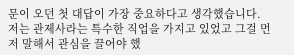문이 오던 첫 대답이 가장 중요하다고 생각했습니다.
저는 관제사라는 특수한 직업을 가지고 있었고 그걸 먼저 말해서 관심을 끌어야 했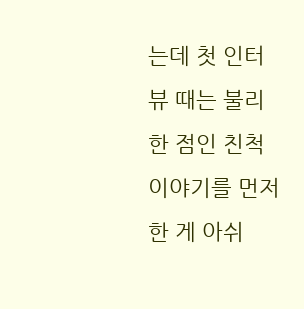는데 첫 인터뷰 때는 불리한 점인 친척 이야기를 먼저 한 게 아쉬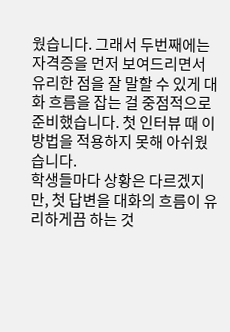웠습니다. 그래서 두번째에는 자격증을 먼저 보여드리면서 유리한 점을 잘 말할 수 있게 대화 흐름을 잡는 걸 중점적으로 준비했습니다. 첫 인터뷰 때 이 방법을 적용하지 못해 아쉬웠습니다.
학생들마다 상황은 다르겠지만, 첫 답변을 대화의 흐름이 유리하게끔 하는 것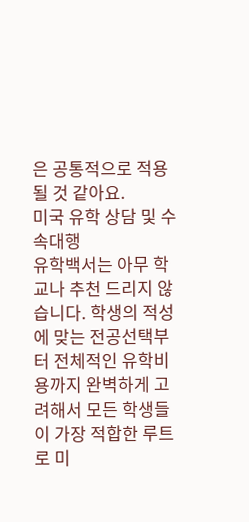은 공통적으로 적용될 것 같아요.
미국 유학 상담 및 수속대행
유학백서는 아무 학교나 추천 드리지 않습니다. 학생의 적성에 맞는 전공선택부터 전체적인 유학비용까지 완벽하게 고려해서 모든 학생들이 가장 적합한 루트로 미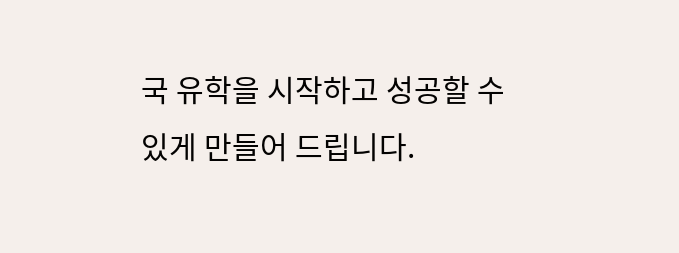국 유학을 시작하고 성공할 수 있게 만들어 드립니다.